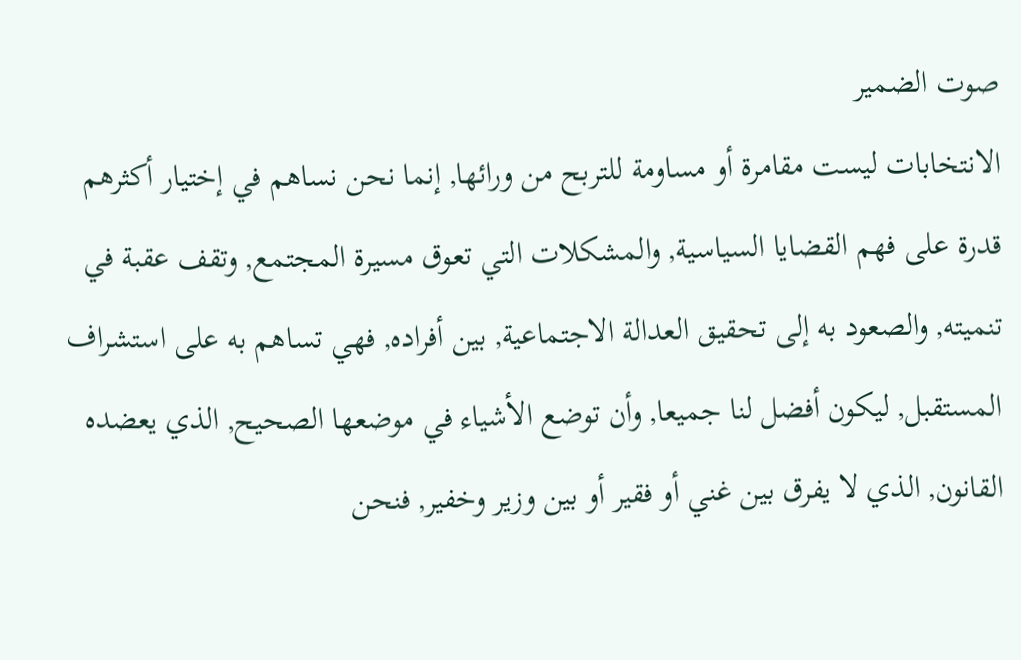صوت الضمير
الانتخابات ليست مقامرة أو مساومة للتربح من ورائها, إنما نحن نساهم في إختيار أكثرهم قدرة على فهم القضايا السياسية, والمشكلات التي تعوق مسيرة المجتمع, وتقف عقبة في تنميته, والصعود به إلى تحقيق العدالة الاجتماعية, بين أفراده, فهي تساهم به على استشراف المستقبل, ليكون أفضل لنا جميعا, وأن توضع الأشياء في موضعها الصحيح, الذي يعضده القانون, الذي لا يفرق بين غني أو فقير أو بين وزير وخفير, فنحن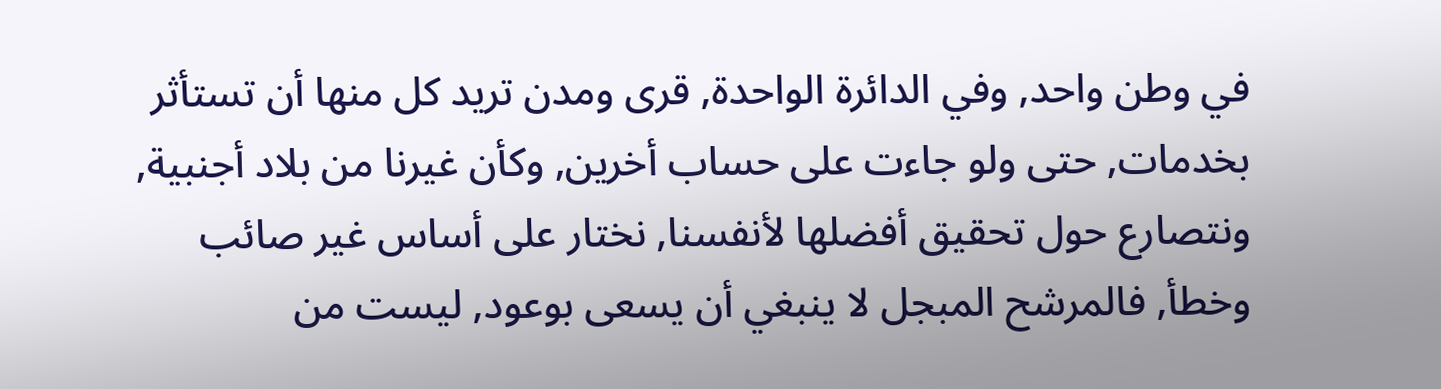في وطن واحد, وفي الدائرة الواحدة, قرى ومدن تريد كل منها أن تستأثر بخدمات, حتى ولو جاءت على حساب أخرين, وكأن غيرنا من بلاد أجنبية, ونتصارع حول تحقيق أفضلها لأنفسنا, نختار على أساس غير صائب وخطأ, فالمرشح المبجل لا ينبغي أن يسعى بوعود, ليست من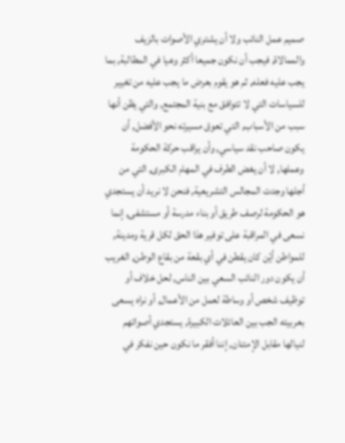صميم عمل النائب ولا أن يشتري الأصوات بالزيف والممالاة, فيجب أن نكون جميعا أكثر وعيا في المطالبة, بما يجب عليه فعله, ثم هو يقوم بعرض ما يجب عليه من تغيير للسياسات التي لا تتوافق مع بنية المجتمع, والتي يظن أنها سبب من الأسباب, التي تعوق مسيرته نحو الأفضل, أن يكون صاحب نقد سياسي, وأن يراقب حركة الحكومة وعملها, لا أن يغض الطرف في المهام الكبرى, التي من أجلها وجدت المجالس التشريعية, فنحن لا نريد أن يستجدي هو الحكومة لرصف طريق أو بناء مدرسة أو مستشفى, إنما نسعى في المراقبة على توفير هذا الحق لكل قرية ومدينة, للمواطن أيّن كان يقطن في أي بقعة من بقاع الوطن, الغريب أن يكون دور النائب السعي بين الناس, لحل خلاف أو توظيف شخص أو وساطة لعمل من الأعمال, أو نراه يسعى بعربيته الجب بين العائلات الكبيرة, يستجدي أصواتهم لنيالها مقابل الإمتنان, إننا أفقر ما نكون حين نفكر في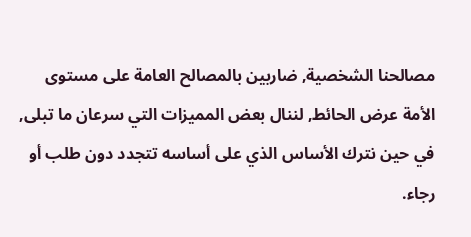مصالحنا الشخصية, ضاربين بالمصالح العامة على مستوى الأمة عرض الحائط, لننال بعض المميزات التي سرعان ما تبلى, في حين نترك الأساس الذي على أساسه تتجدد دون طلب أو رجاء.